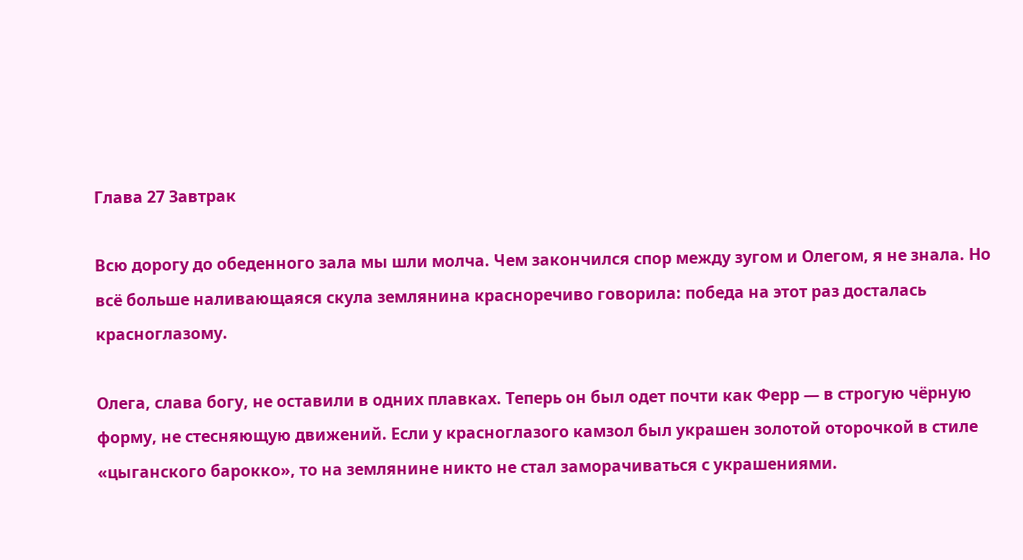Глава 27 Завтрак

Всю дорогу до обеденного зала мы шли молча. Чем закончился спор между зугом и Олегом, я не знала. Но всё больше наливающаяся скула землянина красноречиво говорила: победа на этот раз досталась красноглазому.

Олега, слава богу, не оставили в одних плавках. Теперь он был одет почти как Ферр — в строгую чёрную форму, не стесняющую движений. Если у красноглазого камзол был украшен золотой оторочкой в стиле «цыганского барокко», то на землянине никто не стал заморачиваться с украшениями.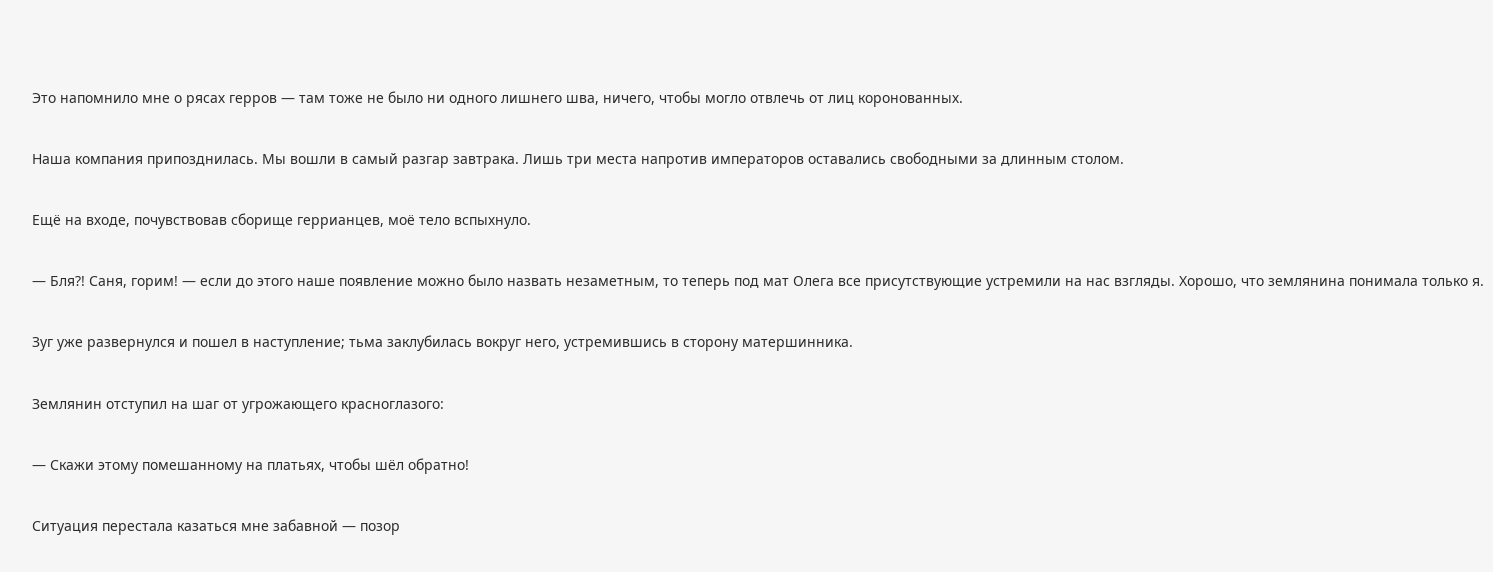Это напомнило мне о рясах герров — там тоже не было ни одного лишнего шва, ничего, чтобы могло отвлечь от лиц коронованных.

Наша компания припозднилась. Мы вошли в самый разгар завтрака. Лишь три места напротив императоров оставались свободными за длинным столом.

Ещё на входе, почувствовав сборище геррианцев, моё тело вспыхнуло.

— Бля?! Саня, горим! — если до этого наше появление можно было назвать незаметным, то теперь под мат Олега все присутствующие устремили на нас взгляды. Хорошо, что землянина понимала только я.

Зуг уже развернулся и пошел в наступление; тьма заклубилась вокруг него, устремившись в сторону матершинника.

Землянин отступил на шаг от угрожающего красноглазого:

— Скажи этому помешанному на платьях, чтобы шёл обратно!

Ситуация перестала казаться мне забавной — позор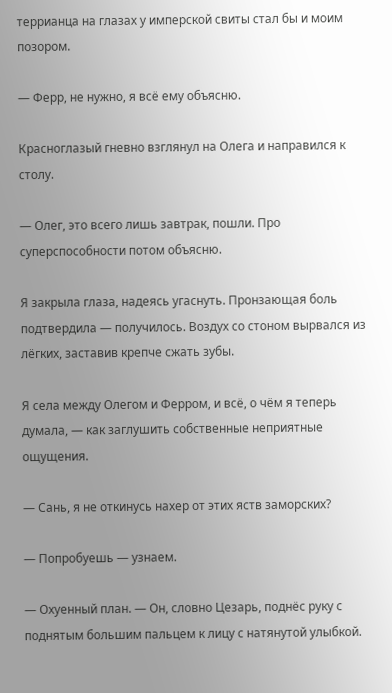террианца на глазах у имперской свиты стал бы и моим позором.

— Ферр, не нужно, я всё ему объясню.

Красноглазый гневно взглянул на Олега и направился к столу.

— Олег, это всего лишь завтрак, пошли. Про суперспособности потом объясню.

Я закрыла глаза, надеясь угаснуть. Пронзающая боль подтвердила — получилось. Воздух со стоном вырвался из лёгких, заставив крепче сжать зубы.

Я села между Олегом и Ферром, и всё, о чём я теперь думала, — как заглушить собственные неприятные ощущения.

— Сань, я не откинусь нахер от этих яств заморских?

— Попробуешь — узнаем.

— Охуенный план. — Он, словно Цезарь, поднёс руку с поднятым большим пальцем к лицу с натянутой улыбкой.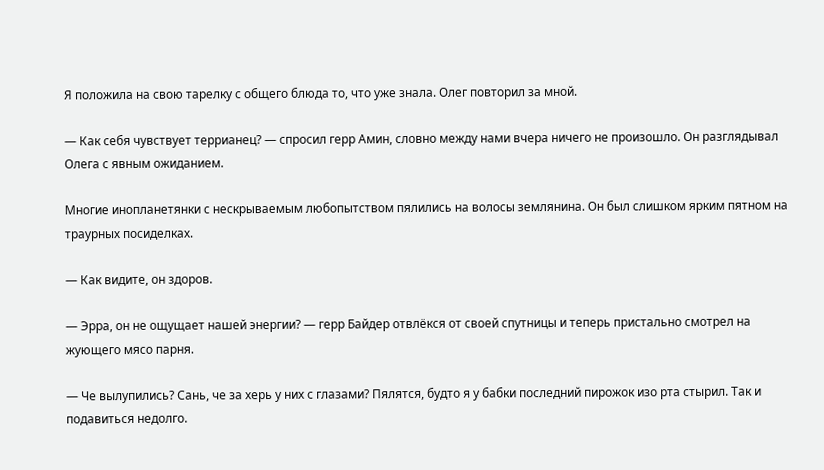Я положила на свою тарелку с общего блюда то, что уже знала. Олег повторил за мной.

— Как себя чувствует террианец? — спросил герр Амин, словно между нами вчера ничего не произошло. Он разглядывал Олега с явным ожиданием.

Многие инопланетянки с нескрываемым любопытством пялились на волосы землянина. Он был слишком ярким пятном на траурных посиделках.

— Как видите, он здоров.

— Эрра, он не ощущает нашей энергии? — герр Байдер отвлёкся от своей спутницы и теперь пристально смотрел на жующего мясо парня.

— Че вылупились? Сань, че за херь у них с глазами? Пялятся, будто я у бабки последний пирожок изо рта стырил. Так и подавиться недолго.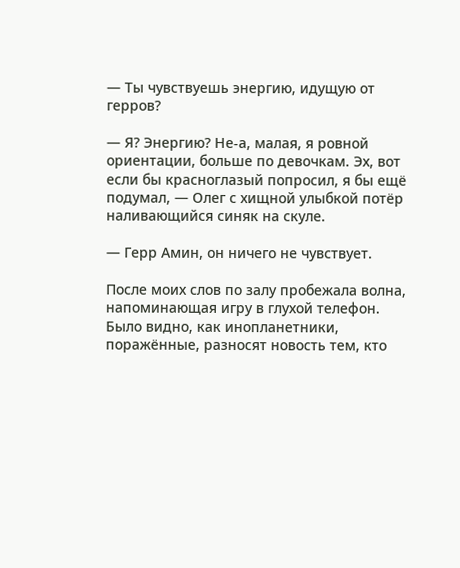— Ты чувствуешь энергию, идущую от герров?

— Я? Энергию? Не-а, малая, я ровной ориентации, больше по девочкам. Эх, вот если бы красноглазый попросил, я бы ещё подумал, — Олег с хищной улыбкой потёр наливающийся синяк на скуле.

— Герр Амин, он ничего не чувствует.

После моих слов по залу пробежала волна, напоминающая игру в глухой телефон. Было видно, как инопланетники, поражённые, разносят новость тем, кто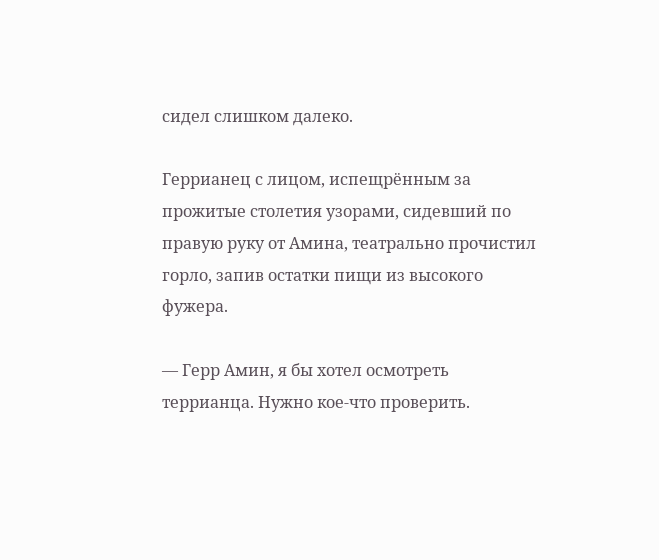сидел слишком далеко.

Геррианец с лицом, испещрённым за прожитые столетия узорами, сидевший по правую руку от Амина, театрально прочистил горло, запив остатки пищи из высокого фужера.

— Герр Амин, я бы хотел осмотреть террианца. Нужно кое-что проверить.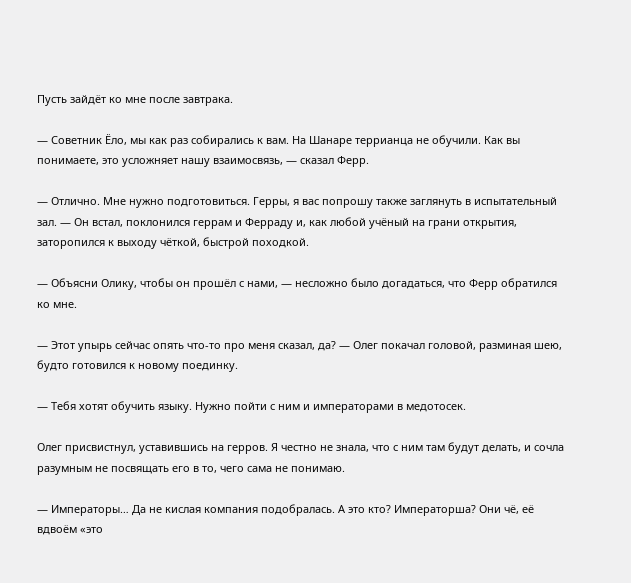Пусть зайдёт ко мне после завтрака.

— Советник Ёло, мы как раз собирались к вам. На Шанаре террианца не обучили. Как вы понимаете, это усложняет нашу взаимосвязь, — сказал Ферр.

— Отлично. Мне нужно подготовиться. Герры, я вас попрошу также заглянуть в испытательный зал. — Он встал, поклонился геррам и Ферраду и, как любой учёный на грани открытия, заторопился к выходу чёткой, быстрой походкой.

— Объясни Олику, чтобы он прошёл с нами, — несложно было догадаться, что Ферр обратился ко мне.

— Этот упырь сейчас опять что-то про меня сказал, да? — Олег покачал головой, разминая шею, будто готовился к новому поединку.

— Тебя хотят обучить языку. Нужно пойти с ним и императорами в медотосек.

Олег присвистнул, уставившись на герров. Я честно не знала, что с ним там будут делать, и сочла разумным не посвящать его в то, чего сама не понимаю.

— Императоры… Да не кислая компания подобралась. А это кто? Императорша? Они чё, её вдвоём «это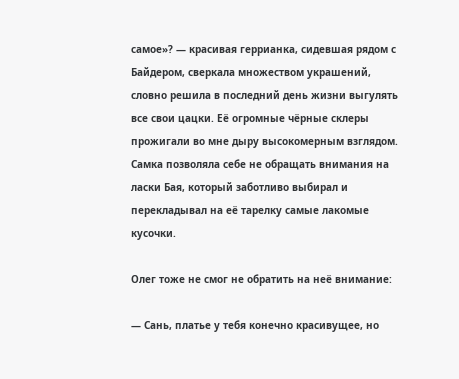самое»? — красивая геррианка, сидевшая рядом с Байдером, сверкала множеством украшений, словно решила в последний день жизни выгулять все свои цацки. Её огромные чёрные склеры прожигали во мне дыру высокомерным взглядом. Самка позволяла себе не обращать внимания на ласки Бая, который заботливо выбирал и перекладывал на её тарелку самые лакомые кусочки.

Олег тоже не смог не обратить на неё внимание:

— Сань, платье у тебя конечно красивущее, но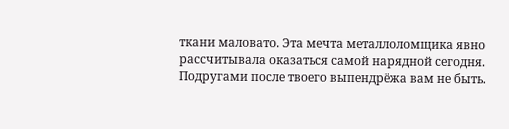ткани маловато. Эта мечта металлоломщика явно рассчитывала оказаться самой нарядной сегодня. Подругами после твоего выпендрёжа вам не быть.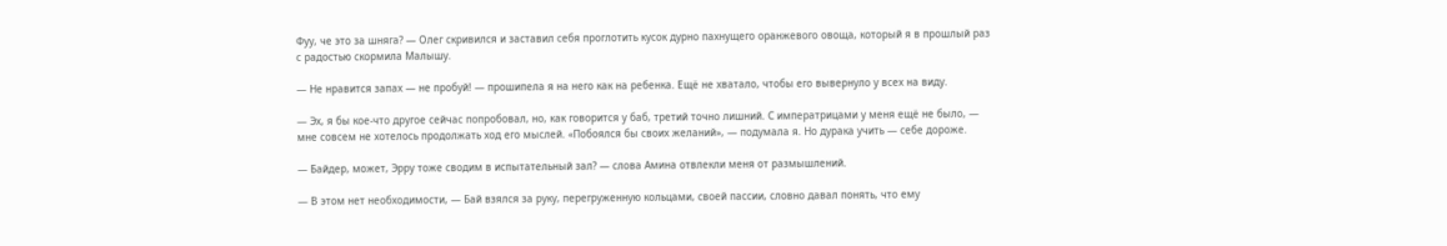Фуу, че это за шняга? — Олег скривился и заставил себя проглотить кусок дурно пахнущего оранжевого овоща, который я в прошлый раз с радостью скормила Малышу.

— Не нравится запах — не пробуй! — прошипела я на него как на ребенка. Ещё не хватало, чтобы его вывернуло у всех на виду.

— Эх, я бы кое-что другое сейчас попробовал, но, как говорится у баб, третий точно лишний. С императрицами у меня ещё не было, — мне совсем не хотелось продолжать ход его мыслей. «Побоялся бы своих желаний», — подумала я. Но дурака учить — себе дороже.

— Байдер, может, Эрру тоже сводим в испытательный зал? — слова Амина отвлекли меня от размышлений.

— В этом нет необходимости, — Бай взялся за руку, перегруженную кольцами, своей пассии, словно давал понять, что ему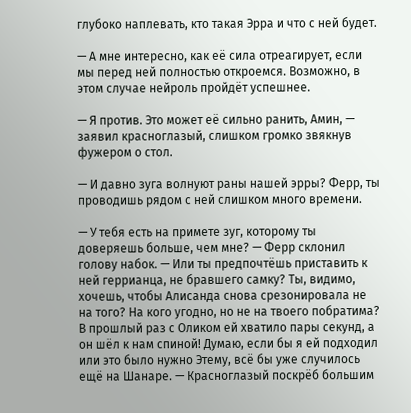глубоко наплевать, кто такая Эрра и что с ней будет.

— А мне интересно, как её сила отреагирует, если мы перед ней полностью откроемся. Возможно, в этом случае нейроль пройдёт успешнее.

— Я против. Это может её сильно ранить, Амин, — заявил красноглазый, слишком громко звякнув фужером о стол.

— И давно зуга волнуют раны нашей эрры? Ферр, ты проводишь рядом с ней слишком много времени.

— У тебя есть на примете зуг, которому ты доверяешь больше, чем мне? — Ферр склонил голову набок. — Или ты предпочтёшь приставить к ней геррианца, не бравшего самку? Ты, видимо, хочешь, чтобы Алисанда снова срезонировала не на того? На кого угодно, но не на твоего побратима? В прошлый раз с Оликом ей хватило пары секунд, а он шёл к нам спиной! Думаю, если бы я ей подходил или это было нужно Этему, всё бы уже случилось ещё на Шанаре. — Красноглазый поскрёб большим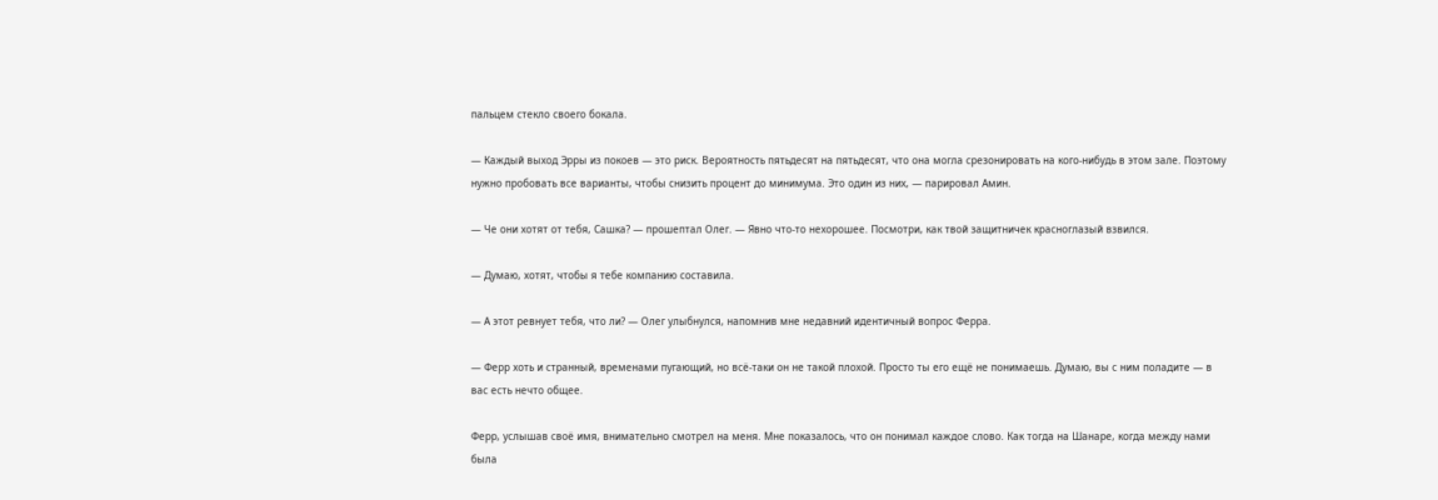пальцем стекло своего бокала.

— Каждый выход Эрры из покоев — это риск. Вероятность пятьдесят на пятьдесят, что она могла срезонировать на кого-нибудь в этом зале. Поэтому нужно пробовать все варианты, чтобы снизить процент до минимума. Это один из них, — парировал Амин.

— Че они хотят от тебя, Сашка? — прошептал Олег. — Явно что-то нехорошее. Посмотри, как твой защитничек красноглазый взвился.

— Думаю, хотят, чтобы я тебе компанию составила.

— А этот ревнует тебя, что ли? — Олег улыбнулся, напомнив мне недавний идентичный вопрос Ферра.

— Ферр хоть и странный, временами пугающий, но всё-таки он не такой плохой. Просто ты его ещё не понимаешь. Думаю, вы с ним поладите — в вас есть нечто общее.

Ферр, услышав своё имя, внимательно смотрел на меня. Мне показалось, что он понимал каждое слово. Как тогда на Шанаре, когда между нами была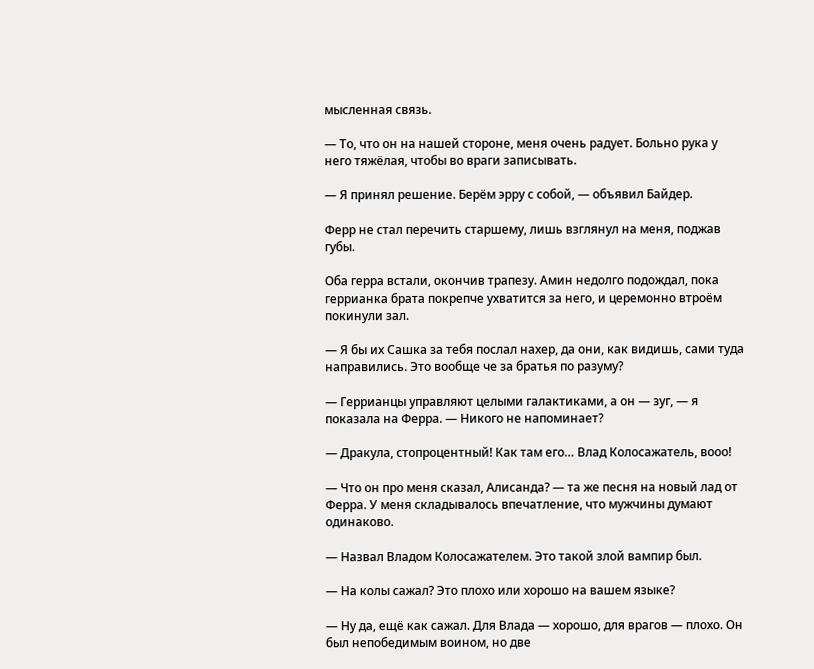мысленная связь.

— То, что он на нашей стороне, меня очень радует. Больно рука у него тяжёлая, чтобы во враги записывать.

— Я принял решение. Берём эрру с собой, — объявил Байдер.

Ферр не стал перечить старшему, лишь взглянул на меня, поджав губы.

Оба герра встали, окончив трапезу. Амин недолго подождал, пока геррианка брата покрепче ухватится за него, и церемонно втроём покинули зал.

— Я бы их Сашка за тебя послал нахер, да они, как видишь, сами туда направились. Это вообще че за братья по разуму?

— Геррианцы управляют целыми галактиками, а он — зуг, — я показала на Ферра. — Никого не напоминает?

— Дракула, стопроцентный! Как там его… Влад Колосажатель, вооо!

— Что он про меня сказал, Алисанда? — та же песня на новый лад от Ферра. У меня складывалось впечатление, что мужчины думают одинаково.

— Назвал Владом Колосажателем. Это такой злой вампир был.

— На колы сажал? Это плохо или хорошо на вашем языке?

— Ну да, ещё как сажал. Для Влада — хорошо, для врагов — плохо. Он был непобедимым воином, но две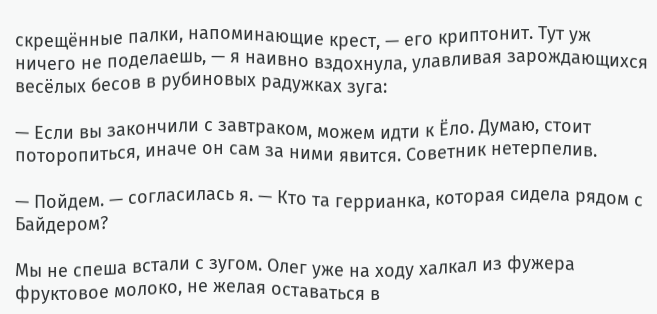скрещённые палки, напоминающие крест, — его криптонит. Тут уж ничего не поделаешь, — я наивно вздохнула, улавливая зарождающихся весёлых бесов в рубиновых радужках зуга:

— Если вы закончили с завтраком, можем идти к Ёло. Думаю, стоит поторопиться, иначе он сам за ними явится. Советник нетерпелив.

— Пойдем. — согласилась я. — Кто та геррианка, которая сидела рядом с Байдером?

Мы не спеша встали с зугом. Олег уже на ходу халкал из фужера фруктовое молоко, не желая оставаться в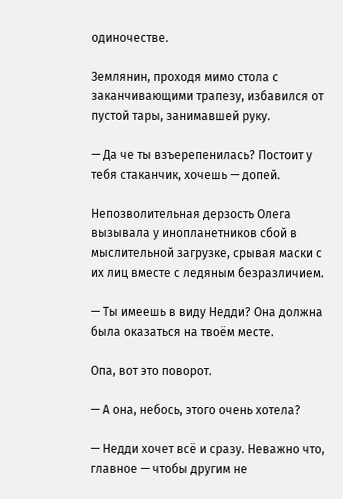одиночестве.

Землянин, проходя мимо стола с заканчивающими трапезу, избавился от пустой тары, занимавшей руку.

— Да че ты взъерепенилась? Постоит у тебя стаканчик, хочешь — допей.

Непозволительная дерзость Олега вызывала у инопланетников сбой в мыслительной загрузке, срывая маски с их лиц вместе с ледяным безразличием.

— Ты имеешь в виду Недди? Она должна была оказаться на твоём месте.

Опа, вот это поворот.

— А она, небось, этого очень хотела?

— Недди хочет всё и сразу. Неважно что, главное — чтобы другим не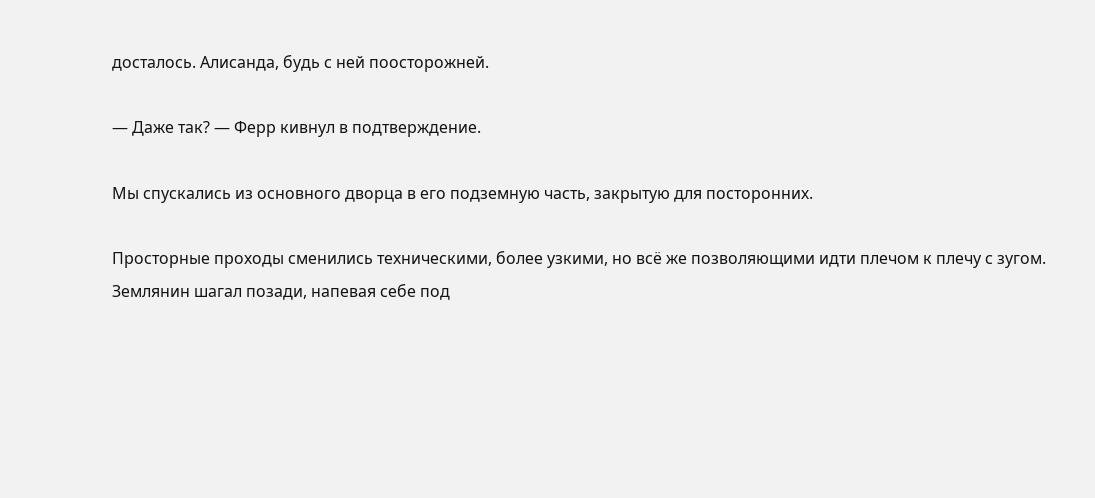досталось. Алисанда, будь с ней поосторожней.

— Даже так? — Ферр кивнул в подтверждение.

Мы спускались из основного дворца в его подземную часть, закрытую для посторонних.

Просторные проходы сменились техническими, более узкими, но всё же позволяющими идти плечом к плечу с зугом. Землянин шагал позади, напевая себе под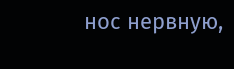нос нервную,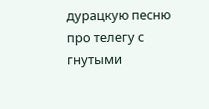дурацкую песню про телегу с гнутыми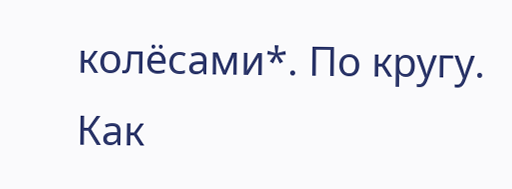колёсами*. По кругу. Как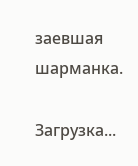заевшая шарманка.

Загрузка...